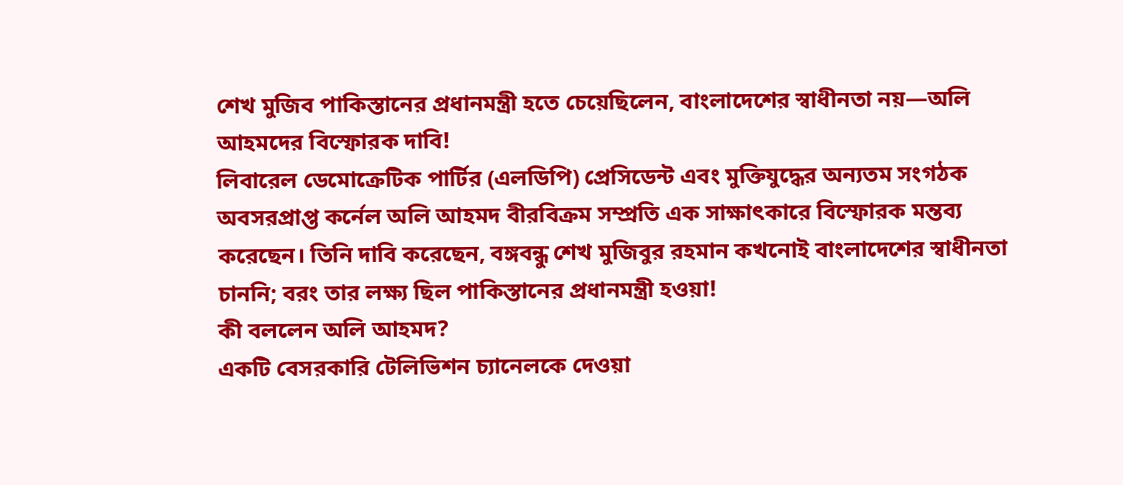শেখ মুজিব পাকিস্তানের প্রধানমন্ত্রী হতে চেয়েছিলেন, বাংলাদেশের স্বাধীনতা নয়—অলি আহমদের বিস্ফোরক দাবি!
লিবারেল ডেমোক্রেটিক পার্টির (এলডিপি) প্রেসিডেন্ট এবং মুক্তিযুদ্ধের অন্যতম সংগঠক অবসরপ্রাপ্ত কর্নেল অলি আহমদ বীরবিক্রম সম্প্রতি এক সাক্ষাৎকারে বিস্ফোরক মন্তব্য করেছেন। তিনি দাবি করেছেন, বঙ্গবন্ধু শেখ মুজিবুর রহমান কখনোই বাংলাদেশের স্বাধীনতা চাননি; বরং তার লক্ষ্য ছিল পাকিস্তানের প্রধানমন্ত্রী হওয়া!
কী বললেন অলি আহমদ?
একটি বেসরকারি টেলিভিশন চ্যানেলকে দেওয়া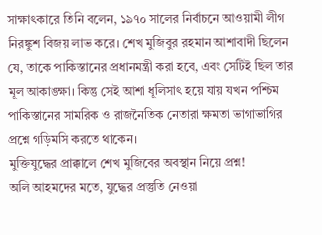সাক্ষাৎকারে তিনি বলেন, ১৯৭০ সালের নির্বাচনে আওয়ামী লীগ নিরঙ্কুশ বিজয় লাভ করে। শেখ মুজিবুর রহমান আশাবাদী ছিলেন যে, তাকে পাকিস্তানের প্রধানমন্ত্রী করা হবে, এবং সেটিই ছিল তার মূল আকাঙ্ক্ষা। কিন্তু সেই আশা ধূলিসাৎ হয়ে যায় যখন পশ্চিম পাকিস্তানের সামরিক ও রাজনৈতিক নেতারা ক্ষমতা ভাগাভাগির প্রশ্নে গড়িমসি করতে থাকেন।
মুক্তিযুদ্ধের প্রাক্কালে শেখ মুজিবের অবস্থান নিয়ে প্রশ্ন!
অলি আহমদের মতে, যুদ্ধের প্রস্তুতি নেওয়া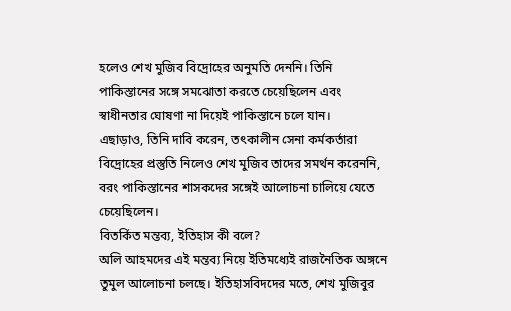হলেও শেখ মুজিব বিদ্রোহের অনুমতি দেননি। তিনি পাকিস্তানের সঙ্গে সমঝোতা করতে চেয়েছিলেন এবং স্বাধীনতার ঘোষণা না দিয়েই পাকিস্তানে চলে যান।
এছাড়াও, তিনি দাবি করেন, তৎকালীন সেনা কর্মকর্তারা বিদ্রোহের প্রস্তুতি নিলেও শেখ মুজিব তাদের সমর্থন করেননি, বরং পাকিস্তানের শাসকদের সঙ্গেই আলোচনা চালিয়ে যেতে চেয়েছিলেন।
বিতর্কিত মন্তব্য, ইতিহাস কী বলে?
অলি আহমদের এই মন্তব্য নিয়ে ইতিমধ্যেই রাজনৈতিক অঙ্গনে তুমুল আলোচনা চলছে। ইতিহাসবিদদের মতে, শেখ মুজিবুর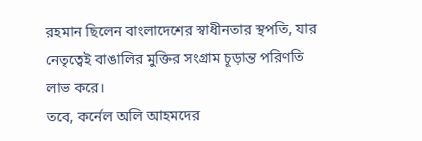রহমান ছিলেন বাংলাদেশের স্বাধীনতার স্থপতি, যার নেতৃত্বেই বাঙালির মুক্তির সংগ্রাম চূড়ান্ত পরিণতি লাভ করে।
তবে, কর্নেল অলি আহমদের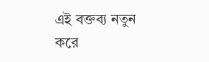এই বক্তব্য নতুন করে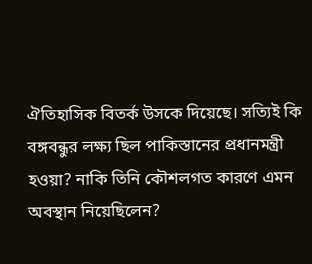ঐতিহাসিক বিতর্ক উসকে দিয়েছে। সত্যিই কি বঙ্গবন্ধুর লক্ষ্য ছিল পাকিস্তানের প্রধানমন্ত্রী হওয়া? নাকি তিনি কৌশলগত কারণে এমন অবস্থান নিয়েছিলেন?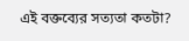এই বক্তব্যের সত্যতা কতটা?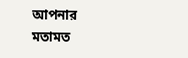আপনার মতামত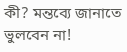কী? মন্তব্যে জানাতে ভুলবেন না!